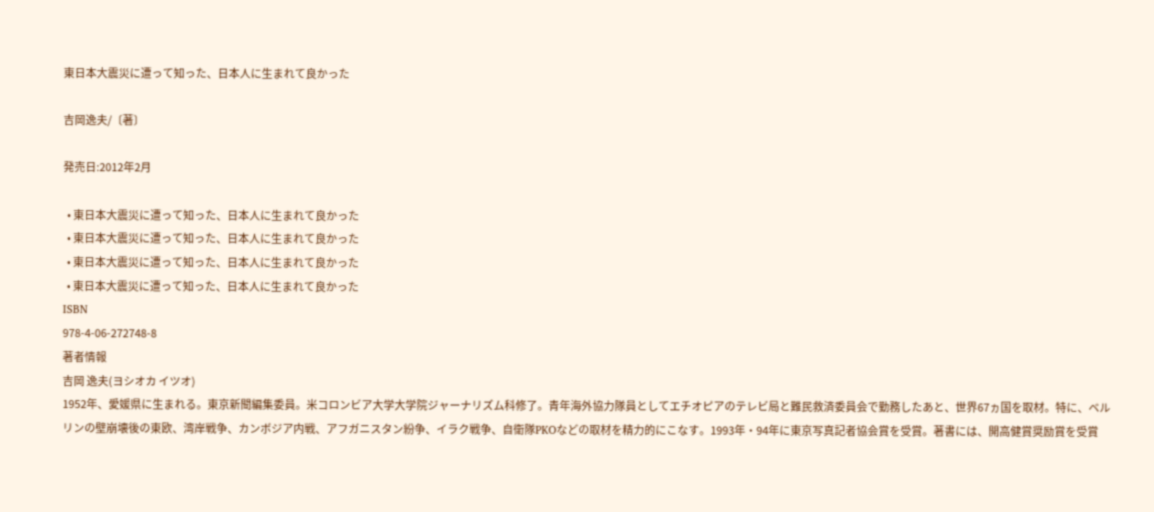東日本大震災に遭って知った、日本人に生まれて良かった

吉岡逸夫/〔著〕

発売日:2012年2月

  • 東日本大震災に遭って知った、日本人に生まれて良かった
  • 東日本大震災に遭って知った、日本人に生まれて良かった
  • 東日本大震災に遭って知った、日本人に生まれて良かった
  • 東日本大震災に遭って知った、日本人に生まれて良かった
ISBN
978-4-06-272748-8
著者情報
吉岡 逸夫(ヨシオカ イツオ)
1952年、愛媛県に生まれる。東京新聞編集委員。米コロンビア大学大学院ジャーナリズム科修了。青年海外協力隊員としてエチオピアのテレビ局と難民救済委員会で勤務したあと、世界67ヵ国を取材。特に、ベルリンの壁崩壊後の東欧、湾岸戦争、カンボジア内戦、アフガニスタン紛争、イラク戦争、自衛隊PKOなどの取材を精力的にこなす。1993年・94年に東京写真記者協会賞を受賞。著書には、開高健賞奨励賞を受賞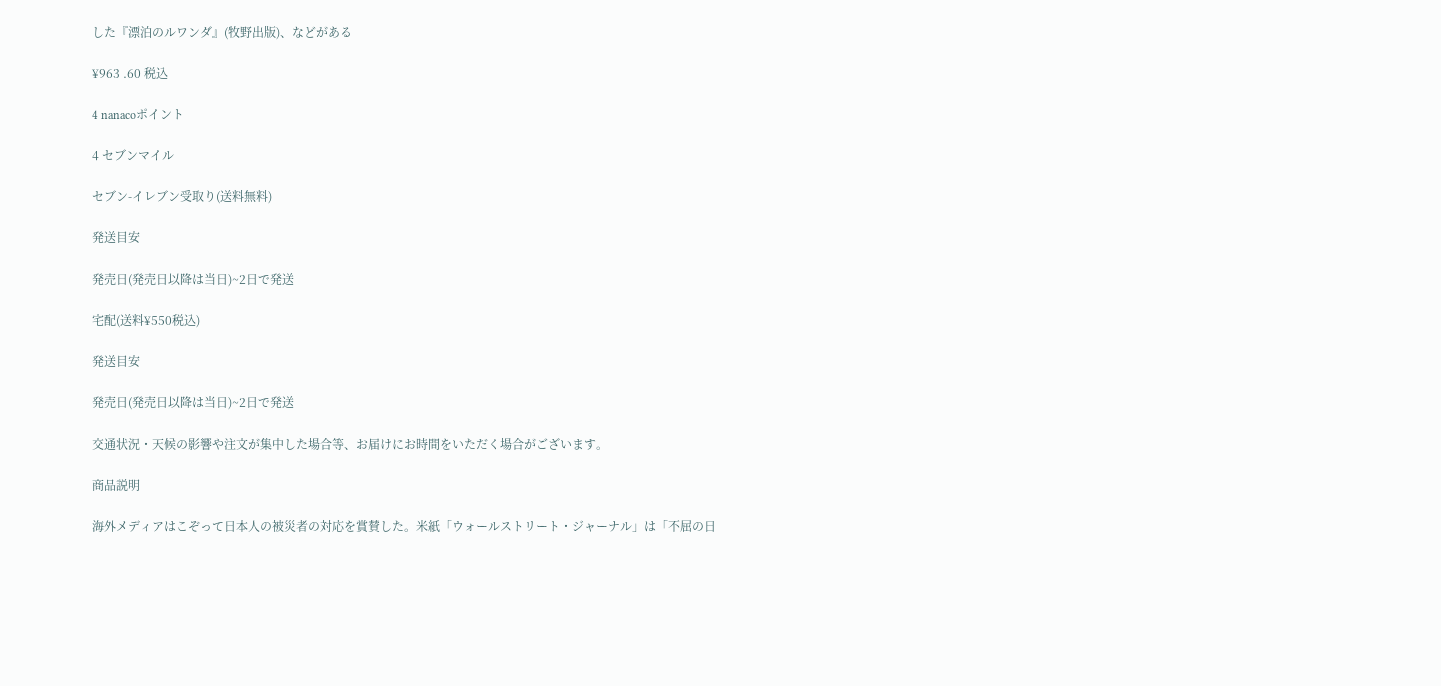した『漂泊のルワンダ』(牧野出版)、などがある

¥963 .60 税込

4 nanacoポイント

4 セブンマイル

セブン-イレブン受取り(送料無料)

発送目安

発売日(発売日以降は当日)~2日で発送

宅配(送料¥550税込)

発送目安

発売日(発売日以降は当日)~2日で発送

交通状況・天候の影響や注文が集中した場合等、お届けにお時間をいただく場合がございます。

商品説明

海外メディアはこぞって日本人の被災者の対応を賞賛した。米紙「ウォールストリート・ジャーナル」は「不屈の日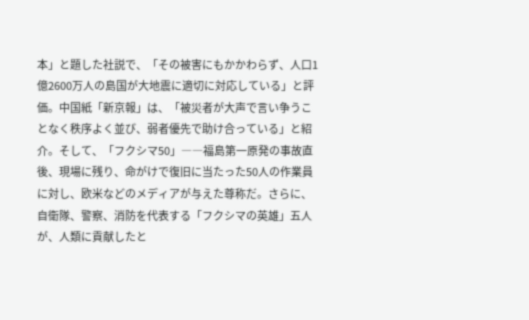本」と題した社説で、「その被害にもかかわらず、人口1億2600万人の島国が大地震に適切に対応している」と評価。中国紙「新京報」は、「被災者が大声で言い争うことなく秩序よく並び、弱者優先で助け合っている」と紹介。そして、「フクシマ50」――福島第一原発の事故直後、現場に残り、命がけで復旧に当たった50人の作業員に対し、欧米などのメディアが与えた尊称だ。さらに、自衛隊、警察、消防を代表する「フクシマの英雄」五人が、人類に貢献したと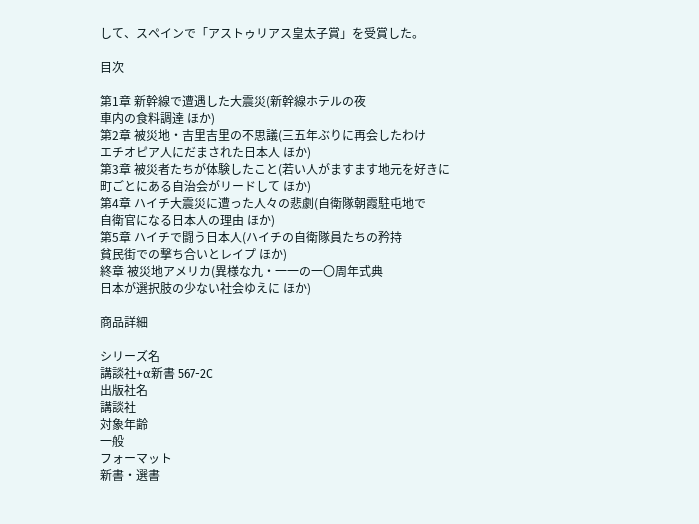して、スペインで「アストゥリアス皇太子賞」を受賞した。

目次

第1章 新幹線で遭遇した大震災(新幹線ホテルの夜
車内の食料調達 ほか)
第2章 被災地・吉里吉里の不思議(三五年ぶりに再会したわけ
エチオピア人にだまされた日本人 ほか)
第3章 被災者たちが体験したこと(若い人がますます地元を好きに
町ごとにある自治会がリードして ほか)
第4章 ハイチ大震災に遭った人々の悲劇(自衛隊朝霞駐屯地で
自衛官になる日本人の理由 ほか)
第5章 ハイチで闘う日本人(ハイチの自衛隊員たちの矜持
貧民街での撃ち合いとレイプ ほか)
終章 被災地アメリカ(異様な九・一一の一〇周年式典
日本が選択肢の少ない社会ゆえに ほか)

商品詳細

シリーズ名
講談社+α新書 567-2C
出版社名
講談社
対象年齢
一般
フォーマット
新書・選書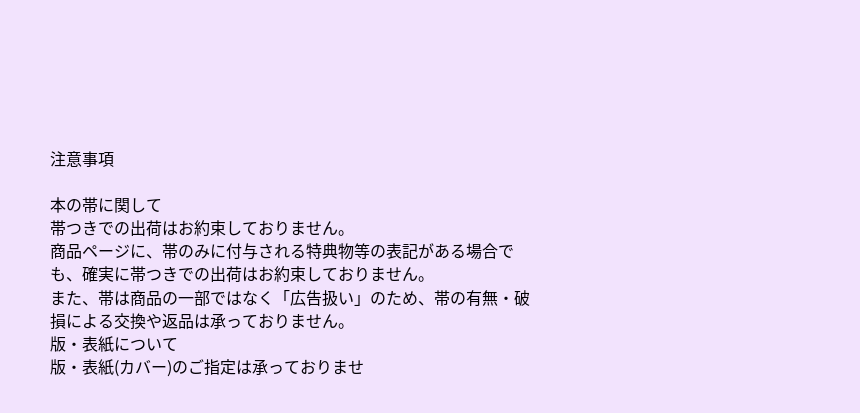注意事項

本の帯に関して
帯つきでの出荷はお約束しておりません。
商品ページに、帯のみに付与される特典物等の表記がある場合でも、確実に帯つきでの出荷はお約束しておりません。
また、帯は商品の一部ではなく「広告扱い」のため、帯の有無・破損による交換や返品は承っておりません。
版・表紙について
版・表紙(カバー)のご指定は承っておりませ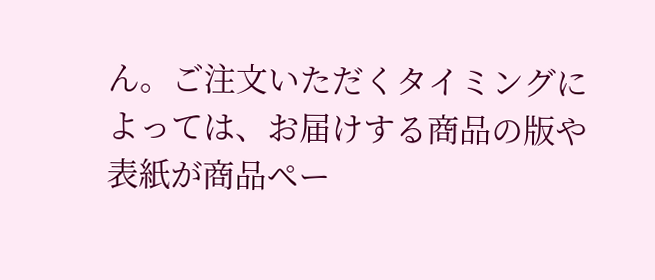ん。ご注文いただくタイミングによっては、お届けする商品の版や表紙が商品ペー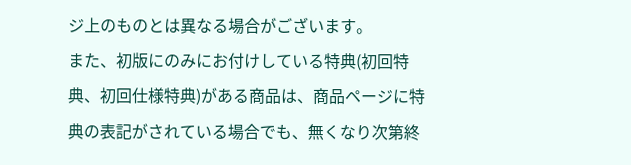ジ上のものとは異なる場合がございます。
また、初版にのみにお付けしている特典(初回特典、初回仕様特典)がある商品は、商品ページに特典の表記がされている場合でも、無くなり次第終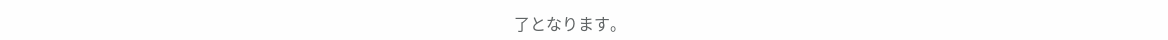了となります。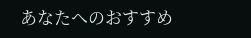あなたへのおすすめ